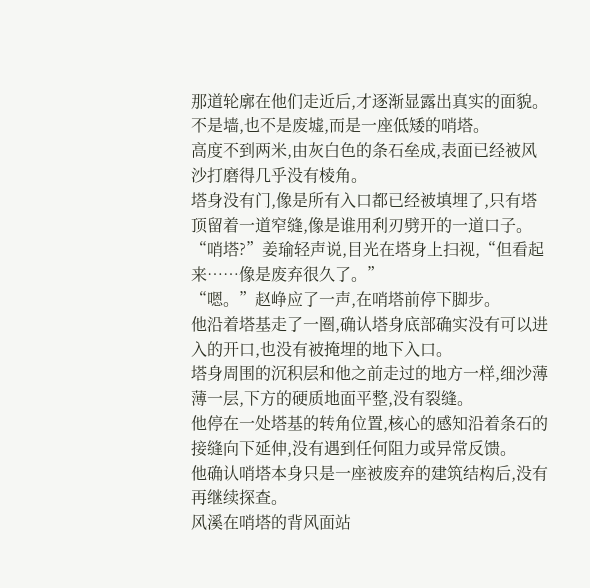那道轮廓在他们走近后,才逐渐显露出真实的面貌。
不是墙,也不是废墟,而是一座低矮的哨塔。
高度不到两米,由灰白色的条石垒成,表面已经被风沙打磨得几乎没有棱角。
塔身没有门,像是所有入口都已经被填埋了,只有塔顶留着一道窄缝,像是谁用利刃劈开的一道口子。
“哨塔?”姜瑜轻声说,目光在塔身上扫视,“但看起来……像是废弃很久了。”
“嗯。”赵峥应了一声,在哨塔前停下脚步。
他沿着塔基走了一圈,确认塔身底部确实没有可以进入的开口,也没有被掩埋的地下入口。
塔身周围的沉积层和他之前走过的地方一样,细沙薄薄一层,下方的硬质地面平整,没有裂缝。
他停在一处塔基的转角位置,核心的感知沿着条石的接缝向下延伸,没有遇到任何阻力或异常反馈。
他确认哨塔本身只是一座被废弃的建筑结构后,没有再继续探查。
风溪在哨塔的背风面站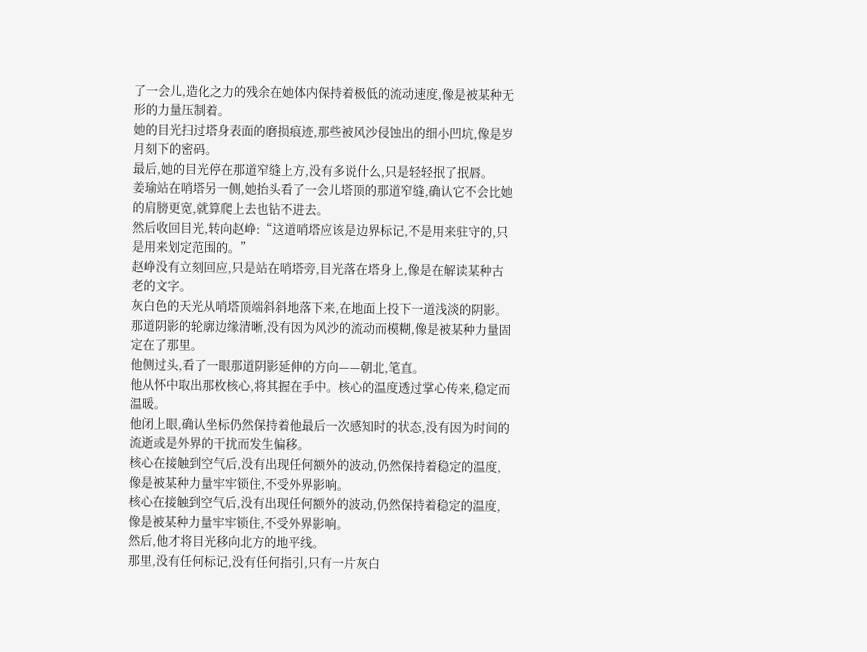了一会儿,造化之力的残余在她体内保持着极低的流动速度,像是被某种无形的力量压制着。
她的目光扫过塔身表面的磨损痕迹,那些被风沙侵蚀出的细小凹坑,像是岁月刻下的密码。
最后,她的目光停在那道窄缝上方,没有多说什么,只是轻轻抿了抿唇。
姜瑜站在哨塔另一侧,她抬头看了一会儿塔顶的那道窄缝,确认它不会比她的肩膀更宽,就算爬上去也钻不进去。
然后收回目光,转向赵峥:“这道哨塔应该是边界标记,不是用来驻守的,只是用来划定范围的。”
赵峥没有立刻回应,只是站在哨塔旁,目光落在塔身上,像是在解读某种古老的文字。
灰白色的天光从哨塔顶端斜斜地落下来,在地面上投下一道浅淡的阴影。
那道阴影的轮廓边缘清晰,没有因为风沙的流动而模糊,像是被某种力量固定在了那里。
他侧过头,看了一眼那道阴影延伸的方向——朝北,笔直。
他从怀中取出那枚核心,将其握在手中。核心的温度透过掌心传来,稳定而温暖。
他闭上眼,确认坐标仍然保持着他最后一次感知时的状态,没有因为时间的流逝或是外界的干扰而发生偏移。
核心在接触到空气后,没有出现任何额外的波动,仍然保持着稳定的温度,像是被某种力量牢牢锁住,不受外界影响。
核心在接触到空气后,没有出现任何额外的波动,仍然保持着稳定的温度,像是被某种力量牢牢锁住,不受外界影响。
然后,他才将目光移向北方的地平线。
那里,没有任何标记,没有任何指引,只有一片灰白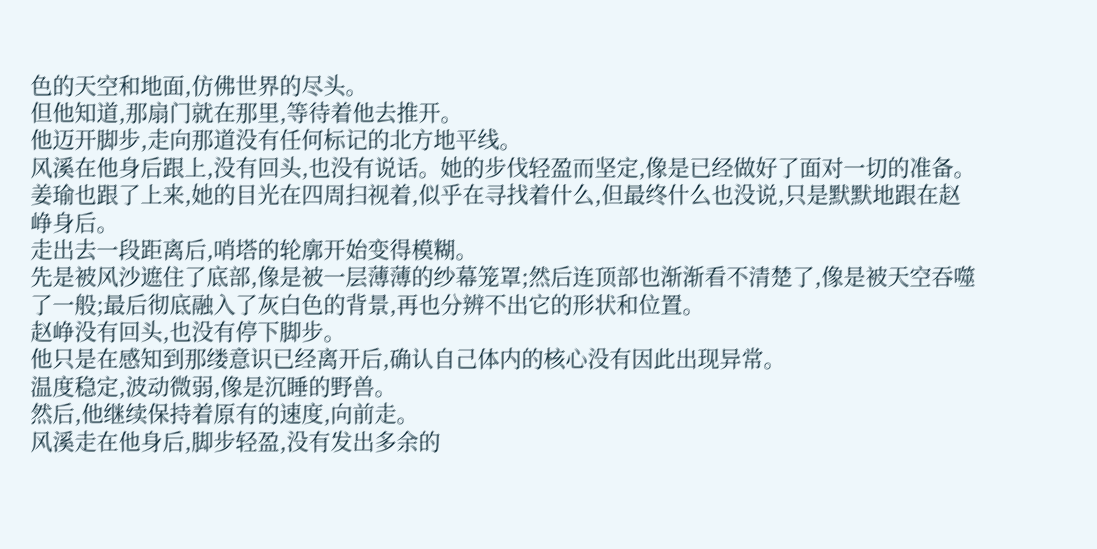色的天空和地面,仿佛世界的尽头。
但他知道,那扇门就在那里,等待着他去推开。
他迈开脚步,走向那道没有任何标记的北方地平线。
风溪在他身后跟上,没有回头,也没有说话。她的步伐轻盈而坚定,像是已经做好了面对一切的准备。
姜瑜也跟了上来,她的目光在四周扫视着,似乎在寻找着什么,但最终什么也没说,只是默默地跟在赵峥身后。
走出去一段距离后,哨塔的轮廓开始变得模糊。
先是被风沙遮住了底部,像是被一层薄薄的纱幕笼罩;然后连顶部也渐渐看不清楚了,像是被天空吞噬了一般;最后彻底融入了灰白色的背景,再也分辨不出它的形状和位置。
赵峥没有回头,也没有停下脚步。
他只是在感知到那缕意识已经离开后,确认自己体内的核心没有因此出现异常。
温度稳定,波动微弱,像是沉睡的野兽。
然后,他继续保持着原有的速度,向前走。
风溪走在他身后,脚步轻盈,没有发出多余的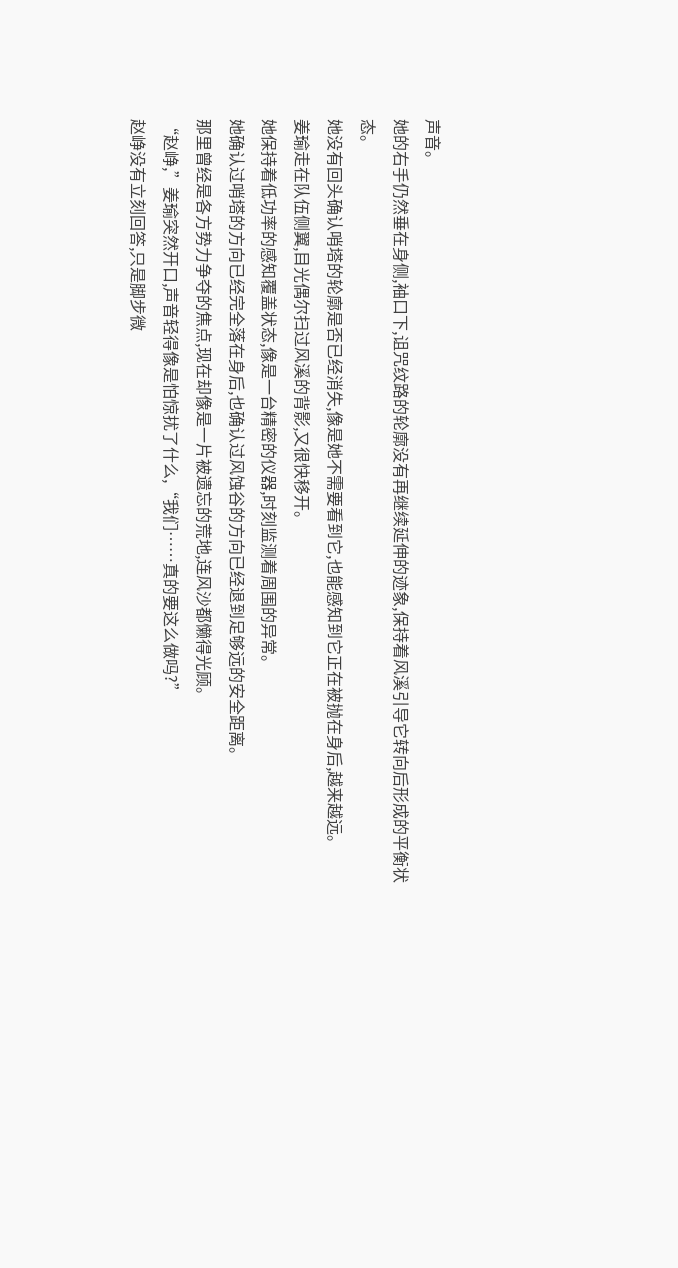声音。
她的右手仍然垂在身侧,袖口下,诅咒纹路的轮廓没有再继续延伸的迹象,保持着风溪引导它转向后形成的平衡状态。
她没有回头确认哨塔的轮廓是否已经消失,像是她不需要看到它,也能感知到它正在被抛在身后,越来越远。
姜瑜走在队伍侧翼,目光偶尔扫过风溪的背影,又很快移开。
她保持着低功率的感知覆盖状态,像是一台精密的仪器,时刻监测着周围的异常。
她确认过哨塔的方向已经完全落在身后,也确认过风蚀谷的方向已经退到足够远的安全距离。
那里曾经是各方势力争夺的焦点,现在却像是一片被遗忘的荒地,连风沙都懒得光顾。
“赵峥,”姜瑜突然开口,声音轻得像是怕惊扰了什么,“我们……真的要这么做吗?”
赵峥没有立刻回答,只是脚步微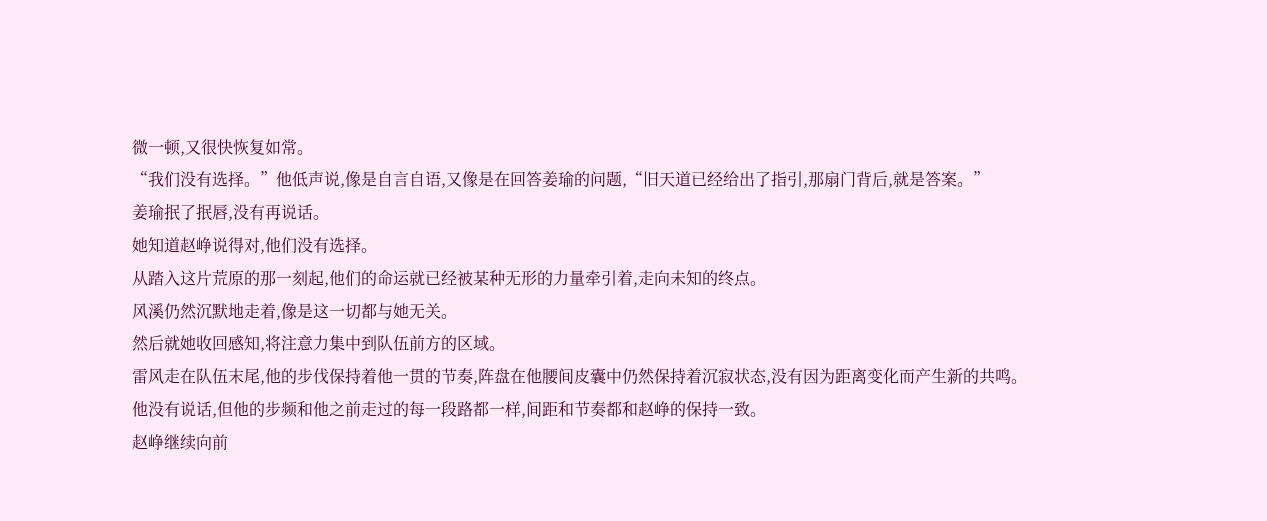微一顿,又很快恢复如常。
“我们没有选择。”他低声说,像是自言自语,又像是在回答姜瑜的问题,“旧天道已经给出了指引,那扇门背后,就是答案。”
姜瑜抿了抿唇,没有再说话。
她知道赵峥说得对,他们没有选择。
从踏入这片荒原的那一刻起,他们的命运就已经被某种无形的力量牵引着,走向未知的终点。
风溪仍然沉默地走着,像是这一切都与她无关。
然后就她收回感知,将注意力集中到队伍前方的区域。
雷风走在队伍末尾,他的步伐保持着他一贯的节奏,阵盘在他腰间皮囊中仍然保持着沉寂状态,没有因为距离变化而产生新的共鸣。
他没有说话,但他的步频和他之前走过的每一段路都一样,间距和节奏都和赵峥的保持一致。
赵峥继续向前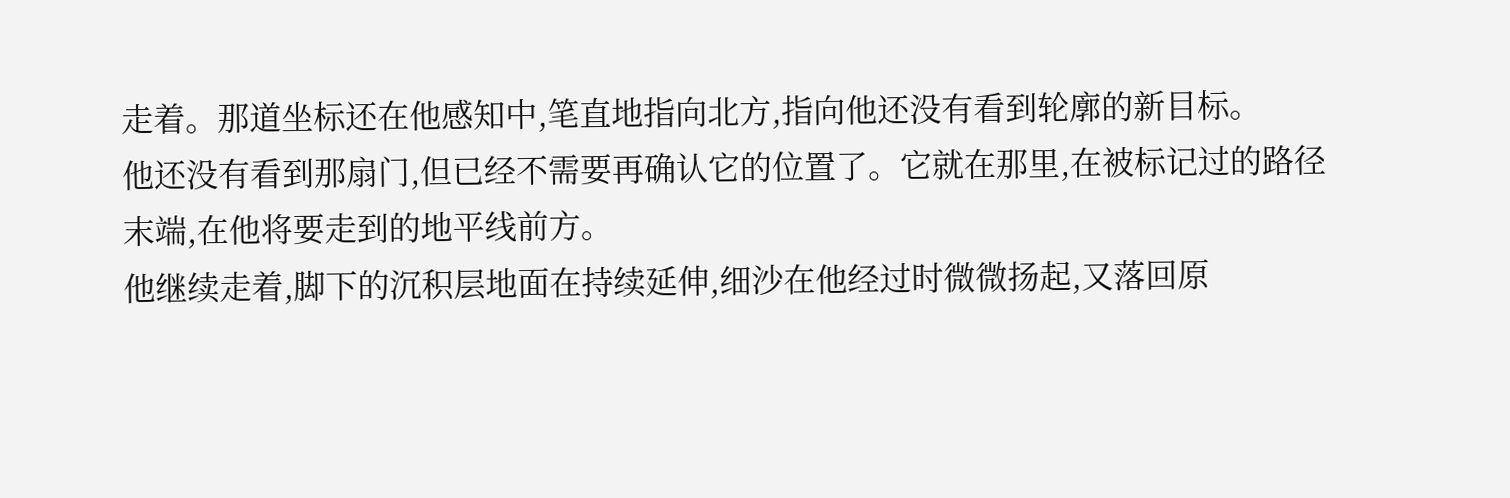走着。那道坐标还在他感知中,笔直地指向北方,指向他还没有看到轮廓的新目标。
他还没有看到那扇门,但已经不需要再确认它的位置了。它就在那里,在被标记过的路径末端,在他将要走到的地平线前方。
他继续走着,脚下的沉积层地面在持续延伸,细沙在他经过时微微扬起,又落回原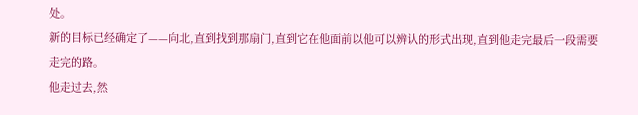处。
新的目标已经确定了——向北,直到找到那扇门,直到它在他面前以他可以辨认的形式出现,直到他走完最后一段需要走完的路。
他走过去,然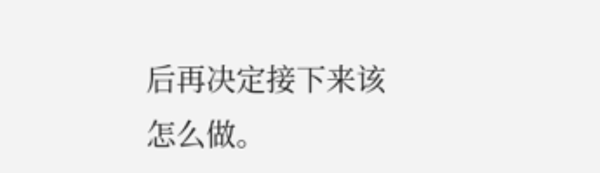后再决定接下来该怎么做。